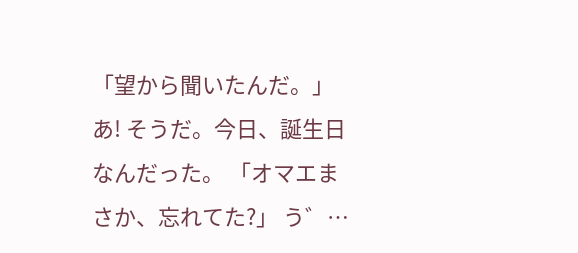「望から聞いたんだ。」 あ! そうだ。今日、誕生日なんだった。 「オマエまさか、忘れてた?」 う゛…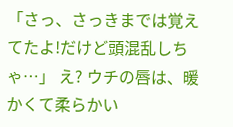「さっ、さっきまでは覚えてたよ!だけど頭混乱しちゃ…」 え? ウチの唇は、暖かくて柔らかい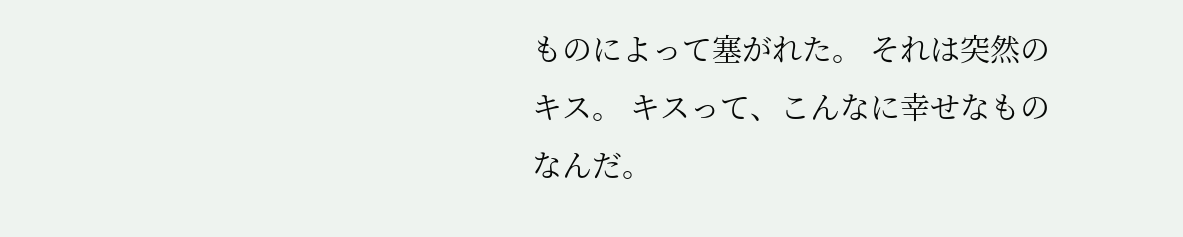ものによって塞がれた。 それは突然のキス。 キスって、こんなに幸せなものなんだ。